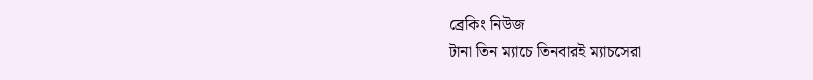ব্রেকিং নিউজ
টানা তিন ম্যাচে তিনবারই ম্যাচসেরা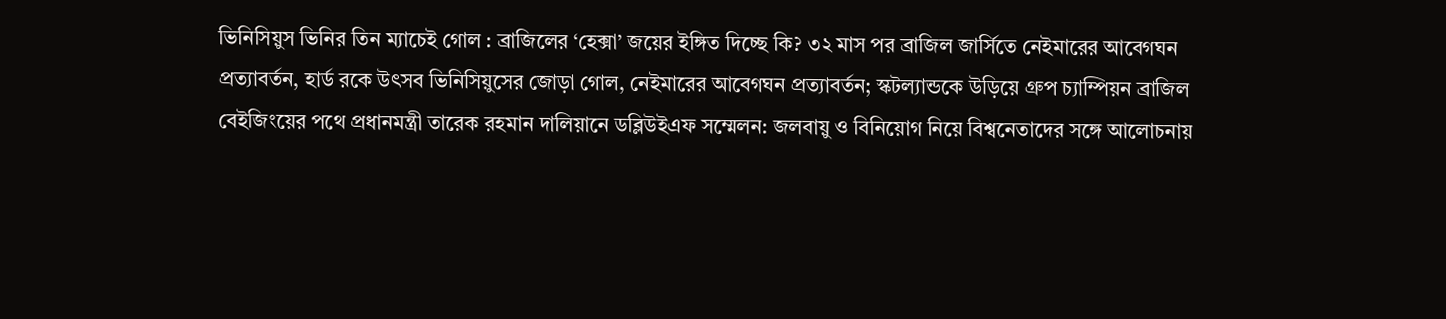ভিনিসিয়ুস ভিনির তিন ম্যাচেই গোল : ব্রাজিলের ‘হেক্সা’ জয়ের ইঙ্গিত দিচ্ছে কি? ৩২ মাস পর ব্রাজিল জার্সিতে নেইমারের আবেগঘন প্রত্যাবর্তন, হার্ড রকে উৎসব ভিনিসিয়ুসের জোড়া গোল, নেইমারের আবেগঘন প্রত্যাবর্তন; স্কটল্যান্ডকে উড়িয়ে গ্রুপ চ্যাম্পিয়ন ব্রাজিল বেইজিংয়ের পথে প্রধানমন্ত্রী তারেক রহমান দালিয়ানে ডব্লিউইএফ সম্মেলন: জলবায়ু ও বিনিয়োগ নিয়ে বিশ্বনেতাদের সঙ্গে আলোচনায়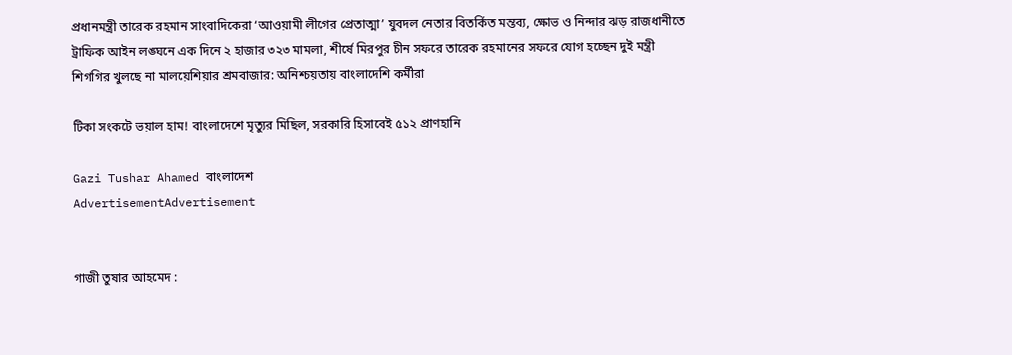প্রধানমন্ত্রী তারেক রহমান সাংবাদিকেরা ‘আওয়ামী লীগের প্রেতাত্মা’ যুবদল নেতার বিতর্কিত মন্তব্য, ক্ষোভ ও নিন্দার ঝড় রাজধানীতে ট্রাফিক আইন লঙ্ঘনে এক দিনে ২ হাজার ৩২৩ মামলা, শীর্ষে মিরপুর চীন সফরে তারেক রহমানের সফরে যোগ হচ্ছেন দুই মন্ত্রী শিগগির খুলছে না মালয়েশিয়ার শ্রমবাজার: অনিশ্চয়তায় বাংলাদেশি কর্মীরা

টিকা সংকটে ভয়াল হাম! বাংলাদেশে মৃত্যুর মিছিল, সরকারি হিসাবেই ৫১২ প্রাণহানি

Gazi Tushar Ahamed বাংলাদেশ
AdvertisementAdvertisement


গাজী তুষার আহমেদ :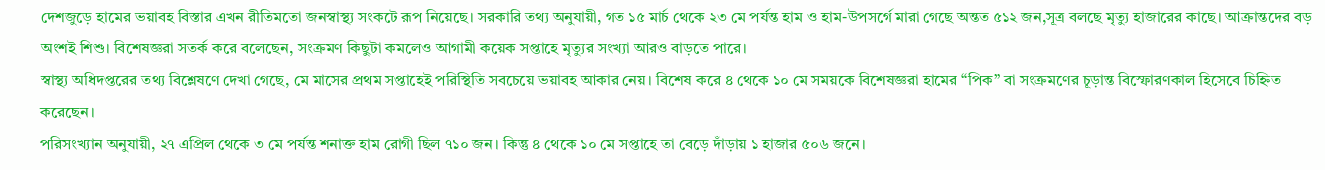দেশজুড়ে হামের ভয়াবহ বিস্তার এখন রীতিমতো জনস্বাস্থ্য সংকটে রূপ নিয়েছে। সরকারি তথ্য অনুযায়ী, গত ১৫ মার্চ থেকে ২৩ মে পর্যন্ত হাম ও হাম-উপসর্গে মারা গেছে অন্তত ৫১২ জন,সূত্র বলছে মৃত্যু হাজারের কাছে। আক্রান্তদের বড় অংশই শিশু। বিশেষজ্ঞরা সতর্ক করে বলেছেন, সংক্রমণ কিছুটা কমলেও আগামী কয়েক সপ্তাহে মৃত্যুর সংখ্যা আরও বাড়তে পারে।
স্বাস্থ্য অধিদপ্তরের তথ্য বিশ্লেষণে দেখা গেছে, মে মাসের প্রথম সপ্তাহেই পরিস্থিতি সবচেয়ে ভয়াবহ আকার নেয়। বিশেষ করে ৪ থেকে ১০ মে সময়কে বিশেষজ্ঞরা হামের “পিক” বা সংক্রমণের চূড়ান্ত বিস্ফোরণকাল হিসেবে চিহ্নিত করেছেন।
পরিসংখ্যান অনুযায়ী, ২৭ এপ্রিল থেকে ৩ মে পর্যন্ত শনাক্ত হাম রোগী ছিল ৭১০ জন। কিন্তু ৪ থেকে ১০ মে সপ্তাহে তা বেড়ে দাঁড়ায় ১ হাজার ৫০৬ জনে।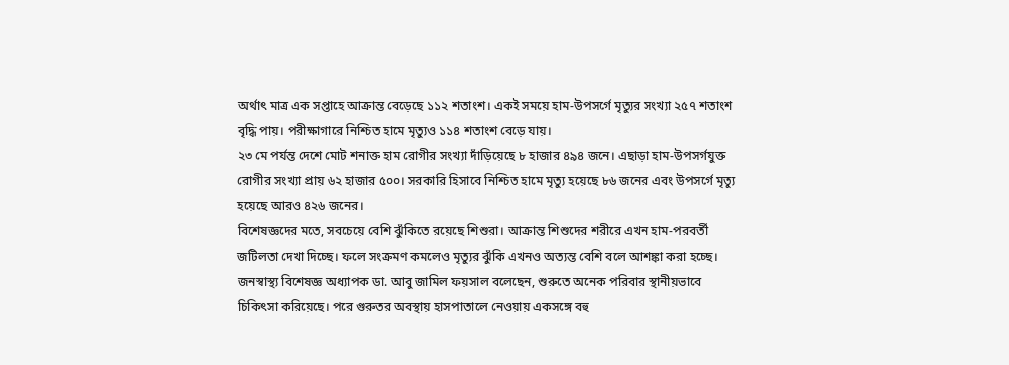অর্থাৎ মাত্র এক সপ্তাহে আক্রান্ত বেড়েছে ১১২ শতাংশ। একই সময়ে হাম-উপসর্গে মৃত্যুর সংখ্যা ২৫৭ শতাংশ বৃদ্ধি পায়। পরীক্ষাগারে নিশ্চিত হামে মৃত্যুও ১১৪ শতাংশ বেড়ে যায়।
২৩ মে পর্যন্ত দেশে মোট শনাক্ত হাম রোগীর সংখ্যা দাঁড়িয়েছে ৮ হাজার ৪৯৪ জনে। এছাড়া হাম-উপসর্গযুক্ত রোগীর সংখ্যা প্রায় ৬২ হাজার ৫০০। সরকারি হিসাবে নিশ্চিত হামে মৃত্যু হয়েছে ৮৬ জনের এবং উপসর্গে মৃত্যু হয়েছে আরও ৪২৬ জনের।
বিশেষজ্ঞদের মতে, সবচেয়ে বেশি ঝুঁকিতে রয়েছে শিশুরা। আক্রান্ত শিশুদের শরীরে এখন হাম-পরবর্তী জটিলতা দেখা দিচ্ছে। ফলে সংক্রমণ কমলেও মৃত্যুর ঝুঁকি এখনও অত্যন্ত বেশি বলে আশঙ্কা করা হচ্ছে।
জনস্বাস্থ্য বিশেষজ্ঞ অধ্যাপক ডা. আবু জামিল ফয়সাল বলেছেন, শুরুতে অনেক পরিবার স্থানীয়ভাবে চিকিৎসা করিয়েছে। পরে গুরুতর অবস্থায় হাসপাতালে নেওয়ায় একসঙ্গে বহু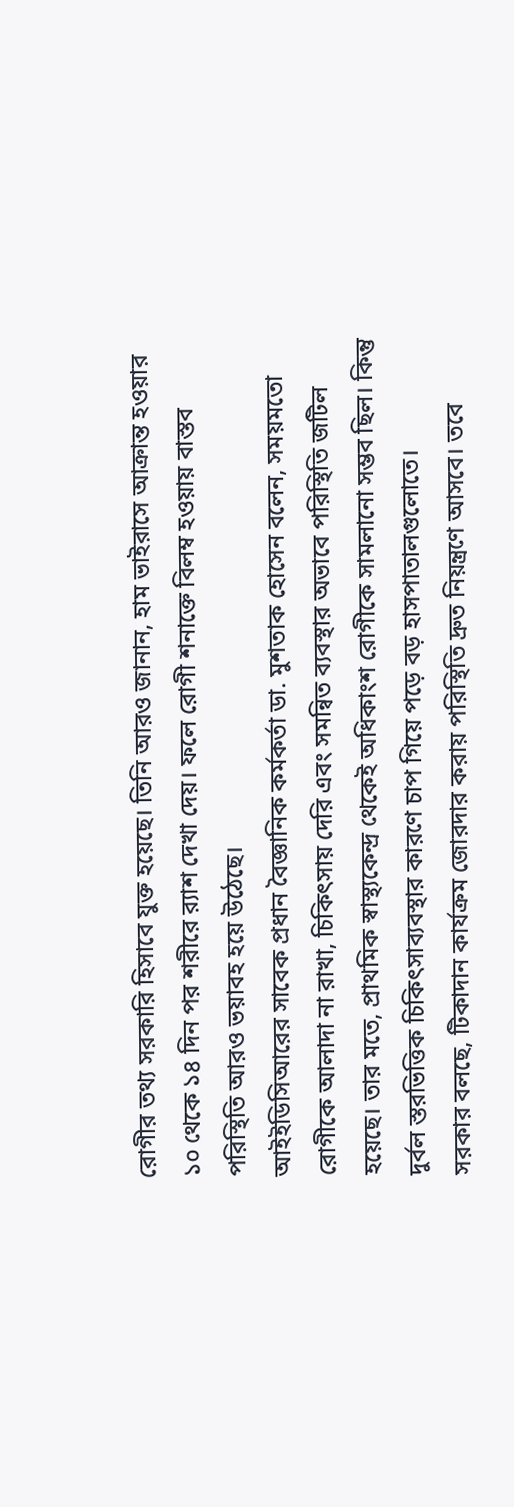রোগীর তথ্য সরকারি হিসাবে যুক্ত হয়েছে। তিনি আরও জানান, হাম ভাইরাসে আক্রান্ত হওয়ার ১০ থেকে ১৪ দিন পর শরীরে র‍্যাশ দেখা দেয়। ফলে রোগী শনাক্তে বিলম্ব হওয়ায় বাস্তব পরিস্থিতি আরও ভয়াবহ হয়ে উঠেছে।
আইইডিসিআরের সাবেক প্রধান বৈজ্ঞানিক কর্মকর্তা ডা. মুশতাক হোসেন বলেন, সময়মতো রোগীকে আলাদা না রাখা, চিকিৎসায় দেরি এবং সমন্বিত ব্যবস্থার অভাবে পরিস্থিতি জটিল হয়েছে। তার মতে, প্রাথমিক স্বাস্থ্যকেন্দ্র থেকেই অধিকাংশ রোগীকে সামলানো সম্ভব ছিল। কিন্তু দুর্বল স্তরভিত্তিক চিকিৎসাব্যবস্থার কারণে চাপ গিয়ে পড়ে বড় হাসপাতালগুলোতে।
সরকার বলছে, টিকাদান কার্যক্রম জোরদার করায় পরিস্থিতি দ্রুত নিয়ন্ত্রণে আসবে। তবে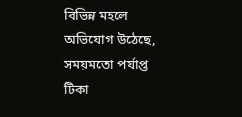বিভিন্ন মহলে অভিযোগ উঠেছে, সময়মতো পর্যাপ্ত টিকা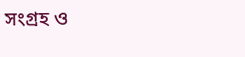সংগ্রহ ও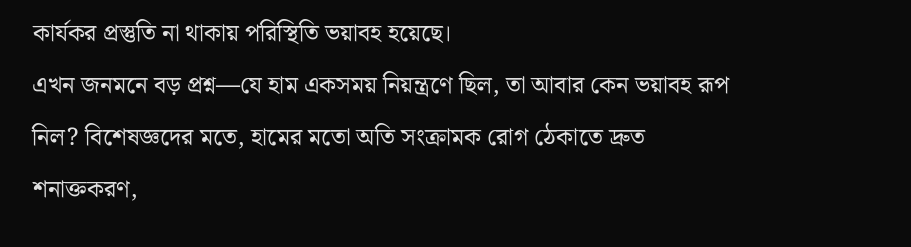কার্যকর প্রস্তুতি না থাকায় পরিস্থিতি ভয়াবহ হয়েছে।
এখন জনমনে বড় প্রশ্ন—যে হাম একসময় নিয়ন্ত্রণে ছিল, তা আবার কেন ভয়াবহ রূপ নিল? বিশেষজ্ঞদের মতে, হামের মতো অতি সংক্রামক রোগ ঠেকাতে দ্রুত শনাক্তকরণ,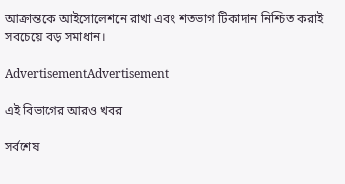আক্রান্তকে আইসোলেশনে রাখা এবং শতভাগ টিকাদান নিশ্চিত করাই সবচেয়ে বড় সমাধান।

AdvertisementAdvertisement

এই বিভাগের আরও খবর

সর্বশেষ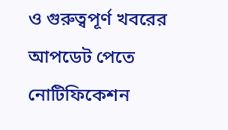ও গুরুত্বপূর্ণ খবরের আপডেট পেতে নোটিফিকেশন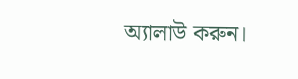অ্যালাউ করুন।